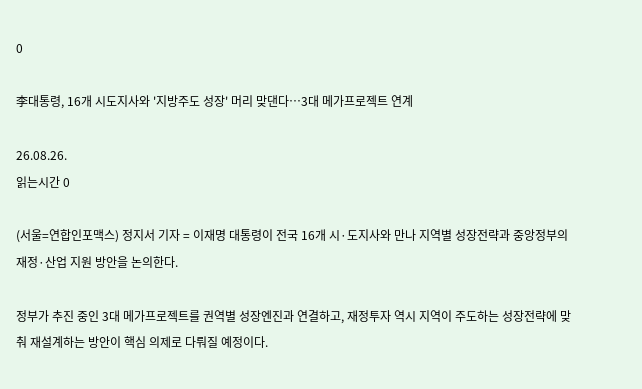0

李대통령, 16개 시도지사와 '지방주도 성장' 머리 맞댄다…3대 메가프로젝트 연계

26.08.26.
읽는시간 0

(서울=연합인포맥스) 정지서 기자 = 이재명 대통령이 전국 16개 시·도지사와 만나 지역별 성장전략과 중앙정부의 재정·산업 지원 방안을 논의한다.

정부가 추진 중인 3대 메가프로젝트를 권역별 성장엔진과 연결하고, 재정투자 역시 지역이 주도하는 성장전략에 맞춰 재설계하는 방안이 핵심 의제로 다뤄질 예정이다.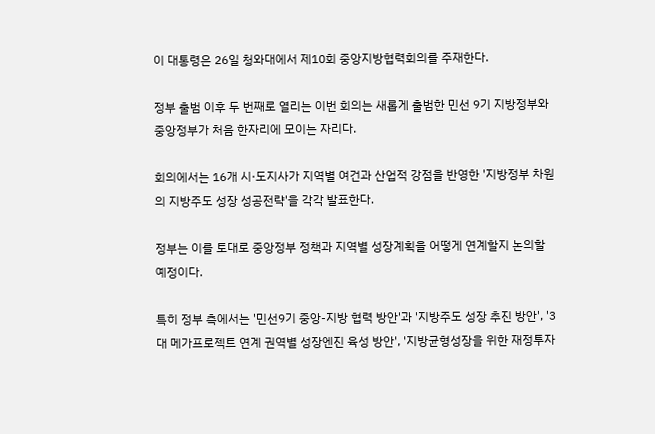이 대통령은 26일 청와대에서 제10회 중앙지방협력회의를 주재한다.

정부 출범 이후 두 번째로 열리는 이번 회의는 새롭게 출범한 민선 9기 지방정부와 중앙정부가 처음 한자리에 모이는 자리다.

회의에서는 16개 시·도지사가 지역별 여건과 산업적 강점을 반영한 '지방정부 차원의 지방주도 성장 성공전략'을 각각 발표한다.

정부는 이를 토대로 중앙정부 정책과 지역별 성장계획을 어떻게 연계할지 논의할 예정이다.

특히 정부 측에서는 '민선9기 중앙-지방 협력 방안'과 '지방주도 성장 추진 방안', '3대 메가프로젝트 연계 권역별 성장엔진 육성 방안', '지방균형성장을 위한 재정투자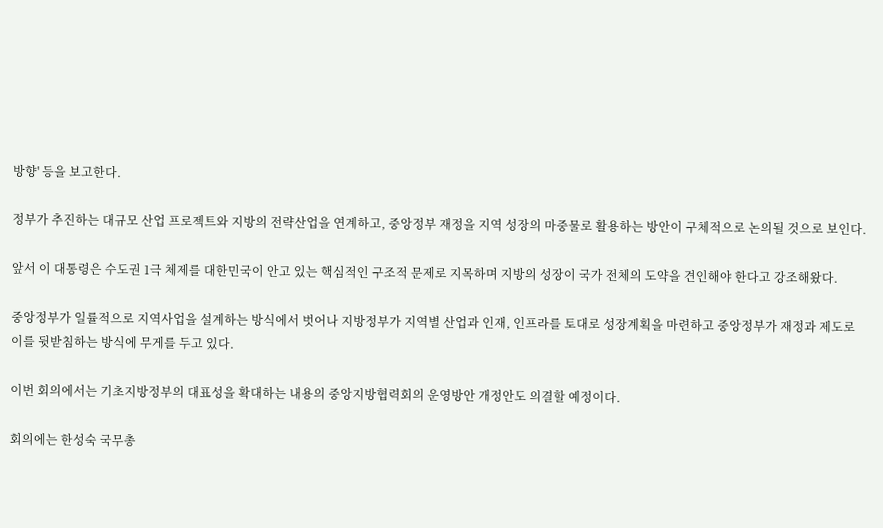방향' 등을 보고한다.

정부가 추진하는 대규모 산업 프로젝트와 지방의 전략산업을 연계하고, 중앙정부 재정을 지역 성장의 마중물로 활용하는 방안이 구체적으로 논의될 것으로 보인다.

앞서 이 대통령은 수도권 1극 체제를 대한민국이 안고 있는 핵심적인 구조적 문제로 지목하며 지방의 성장이 국가 전체의 도약을 견인해야 한다고 강조해왔다.

중앙정부가 일률적으로 지역사업을 설계하는 방식에서 벗어나 지방정부가 지역별 산업과 인재, 인프라를 토대로 성장계획을 마련하고 중앙정부가 재정과 제도로 이를 뒷받침하는 방식에 무게를 두고 있다.

이번 회의에서는 기초지방정부의 대표성을 확대하는 내용의 중앙지방협력회의 운영방안 개정안도 의결할 예정이다.

회의에는 한성숙 국무총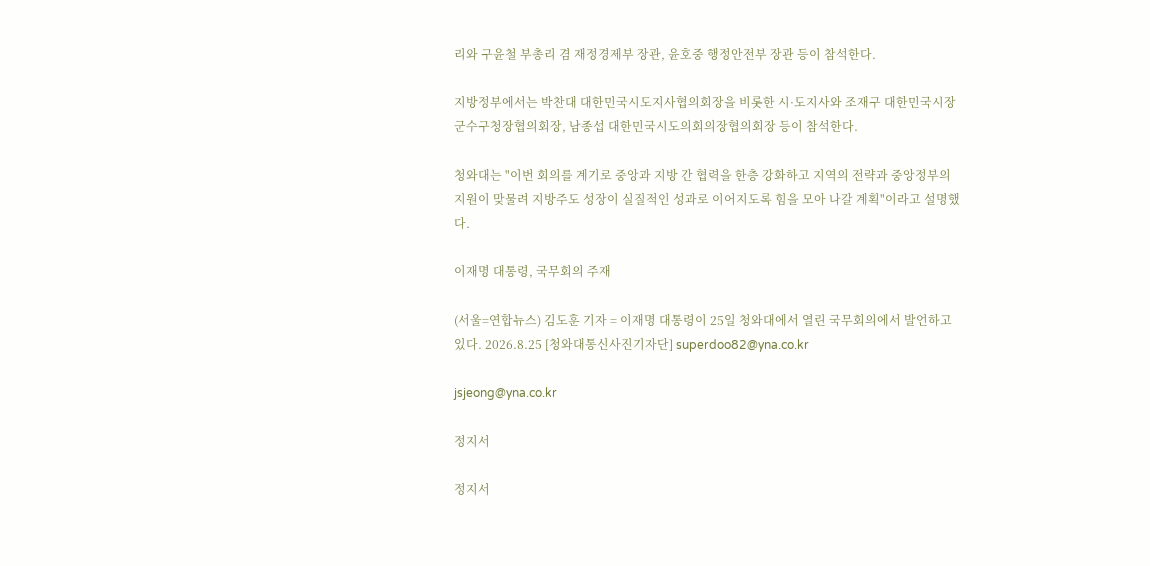리와 구윤철 부총리 겸 재정경제부 장관, 윤호중 행정안전부 장관 등이 참석한다.

지방정부에서는 박찬대 대한민국시도지사협의회장을 비롯한 시·도지사와 조재구 대한민국시장군수구청장협의회장, 남종섭 대한민국시도의회의장협의회장 등이 참석한다.

청와대는 "이번 회의를 계기로 중앙과 지방 간 협력을 한층 강화하고 지역의 전략과 중앙정부의 지원이 맞물려 지방주도 성장이 실질적인 성과로 이어지도록 힘을 모아 나갈 계획"이라고 설명했다.

이재명 대통령, 국무회의 주재

(서울=연합뉴스) 김도훈 기자 = 이재명 대통령이 25일 청와대에서 열린 국무회의에서 발언하고 있다. 2026.8.25 [청와대통신사진기자단] superdoo82@yna.co.kr

jsjeong@yna.co.kr

정지서

정지서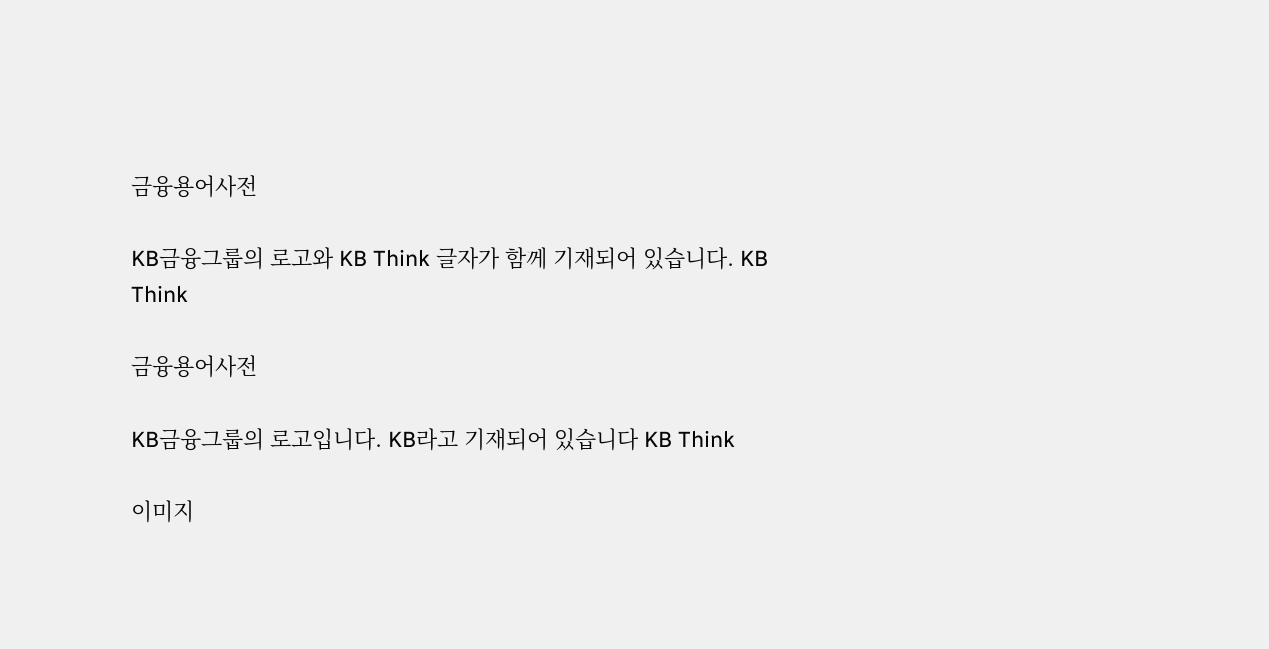금융용어사전

KB금융그룹의 로고와 KB Think 글자가 함께 기재되어 있습니다. KB Think

금융용어사전

KB금융그룹의 로고입니다. KB라고 기재되어 있습니다 KB Think

이미지